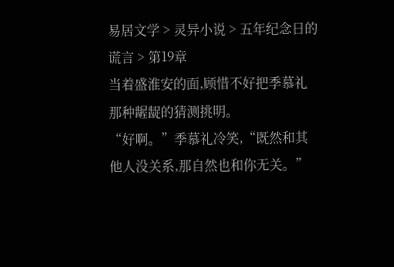易居文学 > 灵异小说 > 五年纪念日的谎言 > 第19章
当着盛淮安的面,顾惜不好把季慕礼那种龌龊的猜测挑明。
“好啊。”季慕礼冷笑,“既然和其他人没关系,那自然也和你无关。”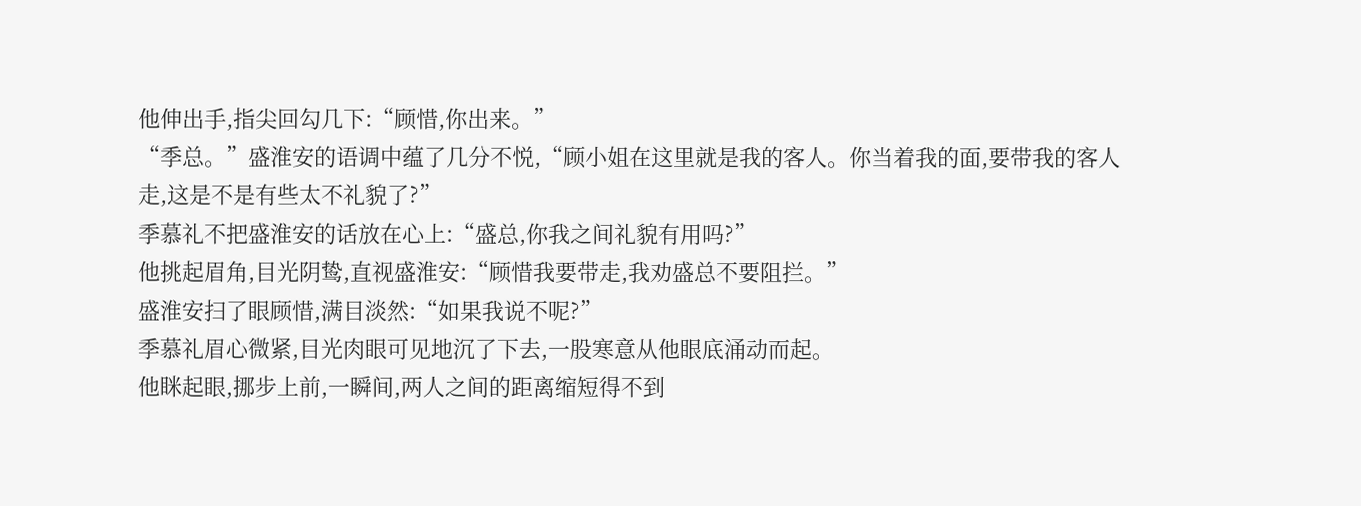他伸出手,指尖回勾几下:“顾惜,你出来。”
“季总。”盛淮安的语调中蕴了几分不悦,“顾小姐在这里就是我的客人。你当着我的面,要带我的客人走,这是不是有些太不礼貌了?”
季慕礼不把盛淮安的话放在心上:“盛总,你我之间礼貌有用吗?”
他挑起眉角,目光阴鸷,直视盛淮安:“顾惜我要带走,我劝盛总不要阻拦。”
盛淮安扫了眼顾惜,满目淡然:“如果我说不呢?”
季慕礼眉心微紧,目光肉眼可见地沉了下去,一股寒意从他眼底涌动而起。
他眯起眼,挪步上前,一瞬间,两人之间的距离缩短得不到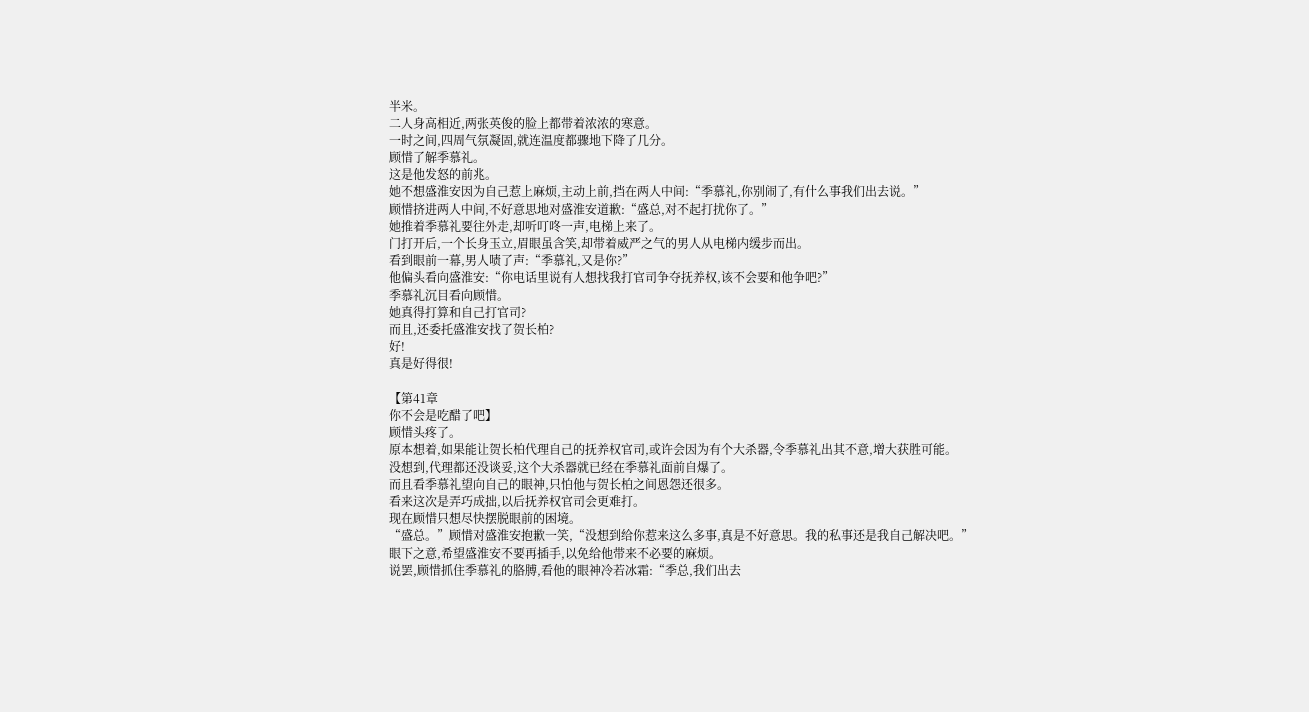半米。
二人身高相近,两张英俊的脸上都带着浓浓的寒意。
一时之间,四周气氛凝固,就连温度都骤地下降了几分。
顾惜了解季慕礼。
这是他发怒的前兆。
她不想盛淮安因为自己惹上麻烦,主动上前,挡在两人中间:“季慕礼,你别闹了,有什么事我们出去说。”
顾惜挤进两人中间,不好意思地对盛淮安道歉:“盛总,对不起打扰你了。”
她推着季慕礼要往外走,却听叮咚一声,电梯上来了。
门打开后,一个长身玉立,眉眼虽含笑,却带着威严之气的男人从电梯内缓步而出。
看到眼前一幕,男人啧了声:“季慕礼,又是你?”
他偏头看向盛淮安:“你电话里说有人想找我打官司争夺抚养权,该不会要和他争吧?”
季慕礼沉目看向顾惜。
她真得打算和自己打官司?
而且,还委托盛淮安找了贺长柏?
好!
真是好得很!

【第41章
你不会是吃醋了吧】
顾惜头疼了。
原本想着,如果能让贺长柏代理自己的抚养权官司,或许会因为有个大杀器,令季慕礼出其不意,增大获胜可能。
没想到,代理都还没谈妥,这个大杀器就已经在季慕礼面前自爆了。
而且看季慕礼望向自己的眼神,只怕他与贺长柏之间恩怨还很多。
看来这次是弄巧成拙,以后抚养权官司会更难打。
现在顾惜只想尽快摆脱眼前的困境。
“盛总。”顾惜对盛淮安抱歉一笑,“没想到给你惹来这么多事,真是不好意思。我的私事还是我自己解决吧。”
眼下之意,希望盛淮安不要再插手,以免给他带来不必要的麻烦。
说罢,顾惜抓住季慕礼的胳膊,看他的眼神冷若冰霜:“季总,我们出去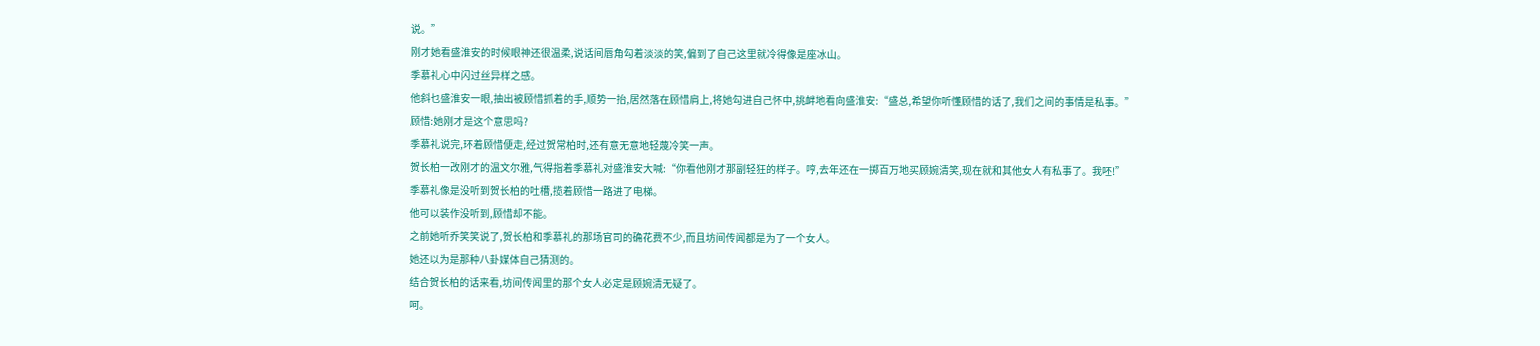说。”
刚才她看盛淮安的时候眼神还很温柔,说话间唇角勾着淡淡的笑,偏到了自己这里就冷得像是座冰山。
季慕礼心中闪过丝异样之感。
他斜乜盛淮安一眼,抽出被顾惜抓着的手,顺势一抬,居然落在顾惜肩上,将她勾进自己怀中,挑衅地看向盛淮安:“盛总,希望你听懂顾惜的话了,我们之间的事情是私事。”
顾惜:她刚才是这个意思吗?
季慕礼说完,环着顾惜便走,经过贺常柏时,还有意无意地轻蔑冷笑一声。
贺长柏一改刚才的温文尔雅,气得指着季慕礼对盛淮安大喊:“你看他刚才那副轻狂的样子。哼,去年还在一掷百万地买顾婉清笑,现在就和其他女人有私事了。我呸!”
季慕礼像是没听到贺长柏的吐槽,揽着顾惜一路进了电梯。
他可以装作没听到,顾惜却不能。
之前她听乔笑笑说了,贺长柏和季慕礼的那场官司的确花费不少,而且坊间传闻都是为了一个女人。
她还以为是那种八卦媒体自己猜测的。
结合贺长柏的话来看,坊间传闻里的那个女人必定是顾婉清无疑了。
呵。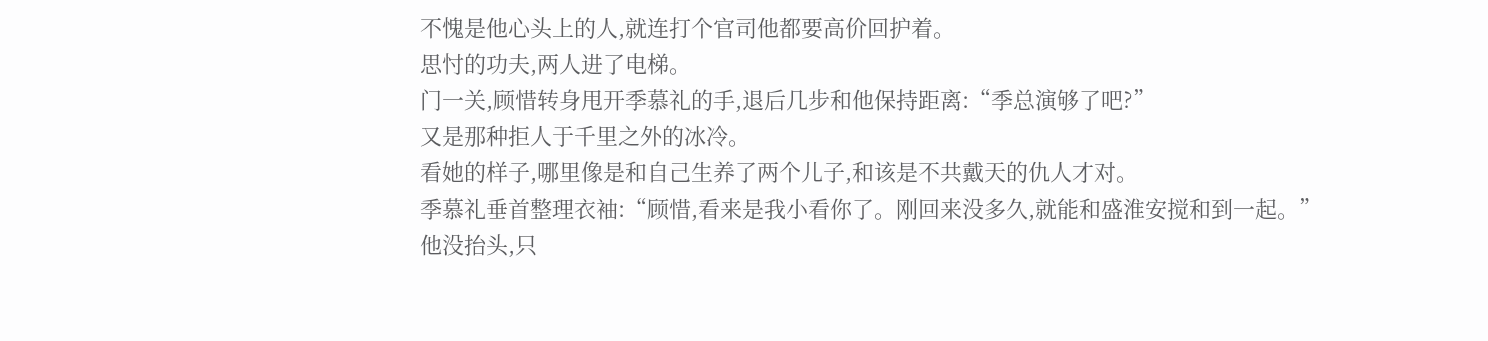不愧是他心头上的人,就连打个官司他都要高价回护着。
思忖的功夫,两人进了电梯。
门一关,顾惜转身甩开季慕礼的手,退后几步和他保持距离:“季总演够了吧?”
又是那种拒人于千里之外的冰冷。
看她的样子,哪里像是和自己生养了两个儿子,和该是不共戴天的仇人才对。
季慕礼垂首整理衣袖:“顾惜,看来是我小看你了。刚回来没多久,就能和盛淮安搅和到一起。”
他没抬头,只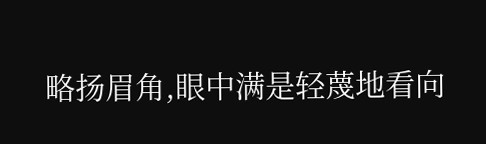略扬眉角,眼中满是轻蔑地看向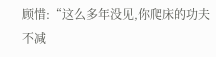顾惜:“这么多年没见,你爬床的功夫不减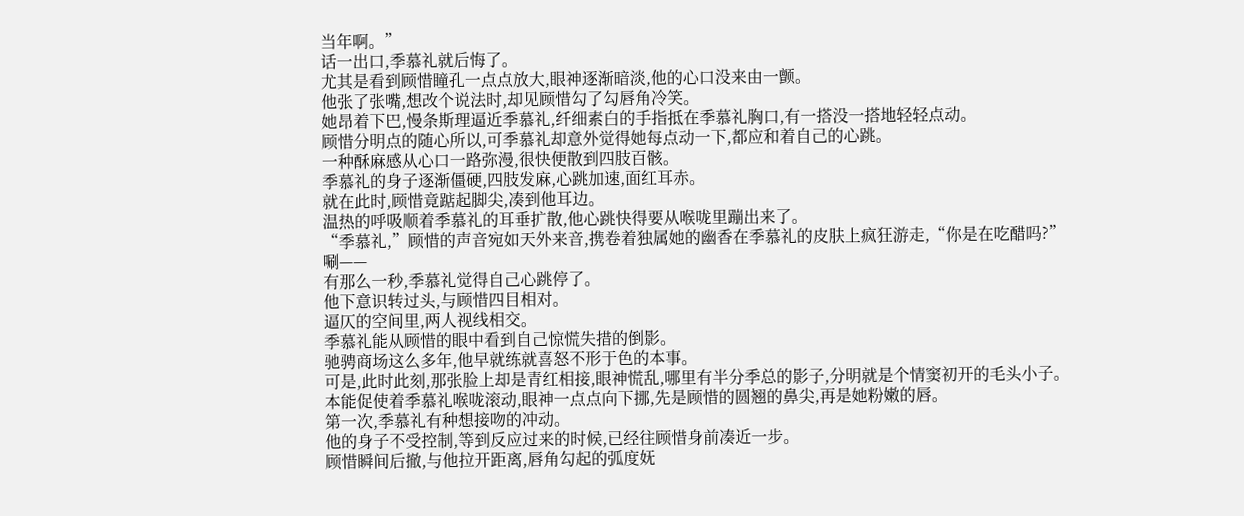当年啊。”
话一出口,季慕礼就后悔了。
尤其是看到顾惜瞳孔一点点放大,眼神逐渐暗淡,他的心口没来由一颤。
他张了张嘴,想改个说法时,却见顾惜勾了勾唇角冷笑。
她昂着下巴,慢条斯理逼近季慕礼,纤细素白的手指抵在季慕礼胸口,有一搭没一搭地轻轻点动。
顾惜分明点的随心所以,可季慕礼却意外觉得她每点动一下,都应和着自己的心跳。
一种酥麻感从心口一路弥漫,很快便散到四肢百骸。
季慕礼的身子逐渐僵硬,四肢发麻,心跳加速,面红耳赤。
就在此时,顾惜竟踮起脚尖,凑到他耳边。
温热的呼吸顺着季慕礼的耳垂扩散,他心跳快得要从喉咙里蹦出来了。
“季慕礼,”顾惜的声音宛如天外来音,携卷着独属她的幽香在季慕礼的皮肤上疯狂游走,“你是在吃醋吗?”
唰——
有那么一秒,季慕礼觉得自己心跳停了。
他下意识转过头,与顾惜四目相对。
逼仄的空间里,两人视线相交。
季慕礼能从顾惜的眼中看到自己惊慌失措的倒影。
驰骋商场这么多年,他早就练就喜怒不形于色的本事。
可是,此时此刻,那张脸上却是青红相接,眼神慌乱,哪里有半分季总的影子,分明就是个情窦初开的毛头小子。
本能促使着季慕礼喉咙滚动,眼神一点点向下挪,先是顾惜的圆翘的鼻尖,再是她粉嫩的唇。
第一次,季慕礼有种想接吻的冲动。
他的身子不受控制,等到反应过来的时候,已经往顾惜身前凑近一步。
顾惜瞬间后撤,与他拉开距离,唇角勾起的弧度妩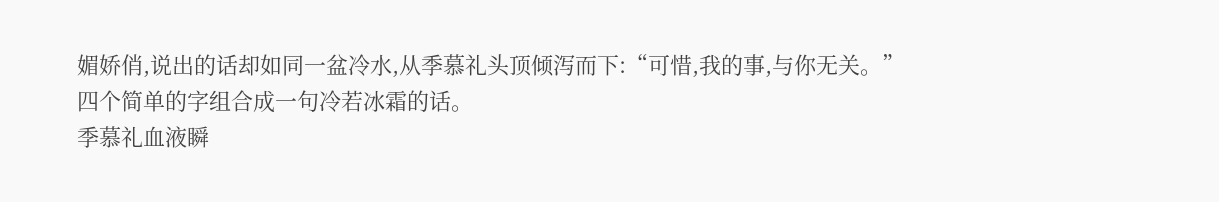媚娇俏,说出的话却如同一盆冷水,从季慕礼头顶倾泻而下:“可惜,我的事,与你无关。”
四个简单的字组合成一句冷若冰霜的话。
季慕礼血液瞬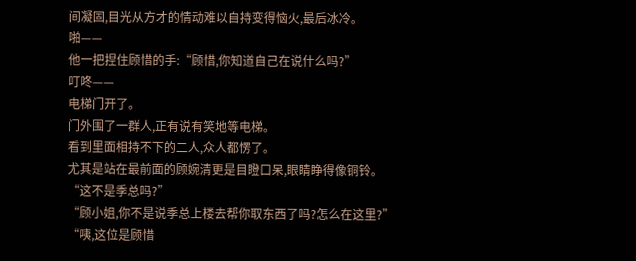间凝固,目光从方才的情动难以自持变得恼火,最后冰冷。
啪——
他一把捏住顾惜的手:“顾惜,你知道自己在说什么吗?”
叮咚——
电梯门开了。
门外围了一群人,正有说有笑地等电梯。
看到里面相持不下的二人,众人都愣了。
尤其是站在最前面的顾婉清更是目瞪口呆,眼睛睁得像铜铃。
“这不是季总吗?”
“顾小姐,你不是说季总上楼去帮你取东西了吗?怎么在这里?”
“咦,这位是顾惜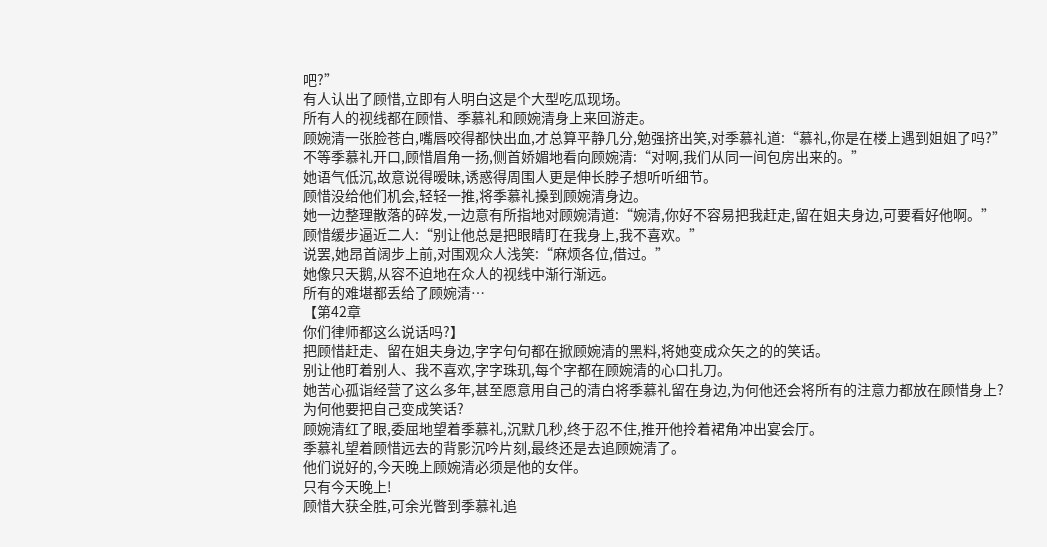吧?”
有人认出了顾惜,立即有人明白这是个大型吃瓜现场。
所有人的视线都在顾惜、季慕礼和顾婉清身上来回游走。
顾婉清一张脸苍白,嘴唇咬得都快出血,才总算平静几分,勉强挤出笑,对季慕礼道:“慕礼,你是在楼上遇到姐姐了吗?”
不等季慕礼开口,顾惜眉角一扬,侧首娇媚地看向顾婉清:“对啊,我们从同一间包房出来的。”
她语气低沉,故意说得暧昧,诱惑得周围人更是伸长脖子想听听细节。
顾惜没给他们机会,轻轻一推,将季慕礼搡到顾婉清身边。
她一边整理散落的碎发,一边意有所指地对顾婉清道:“婉清,你好不容易把我赶走,留在姐夫身边,可要看好他啊。”
顾惜缓步逼近二人:“别让他总是把眼睛盯在我身上,我不喜欢。”
说罢,她昂首阔步上前,对围观众人浅笑:“麻烦各位,借过。”
她像只天鹅,从容不迫地在众人的视线中渐行渐远。
所有的难堪都丢给了顾婉清…
【第42章
你们律师都这么说话吗?】
把顾惜赶走、留在姐夫身边,字字句句都在掀顾婉清的黑料,将她变成众矢之的的笑话。
别让他盯着别人、我不喜欢,字字珠玑,每个字都在顾婉清的心口扎刀。
她苦心孤诣经营了这么多年,甚至愿意用自己的清白将季慕礼留在身边,为何他还会将所有的注意力都放在顾惜身上?
为何他要把自己变成笑话?
顾婉清红了眼,委屈地望着季慕礼,沉默几秒,终于忍不住,推开他拎着裙角冲出宴会厅。
季慕礼望着顾惜远去的背影沉吟片刻,最终还是去追顾婉清了。
他们说好的,今天晚上顾婉清必须是他的女伴。
只有今天晚上!
顾惜大获全胜,可余光瞥到季慕礼追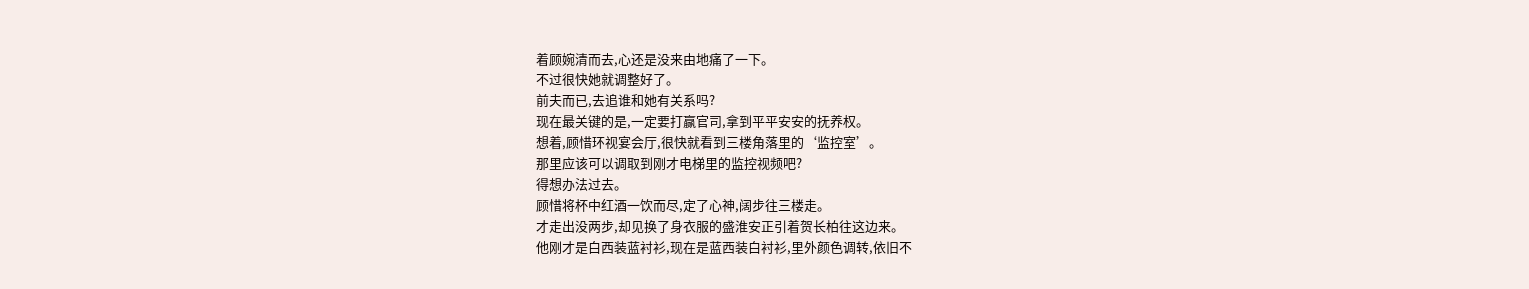着顾婉清而去,心还是没来由地痛了一下。
不过很快她就调整好了。
前夫而已,去追谁和她有关系吗?
现在最关键的是,一定要打赢官司,拿到平平安安的抚养权。
想着,顾惜环视宴会厅,很快就看到三楼角落里的‘监控室’。
那里应该可以调取到刚才电梯里的监控视频吧?
得想办法过去。
顾惜将杯中红酒一饮而尽,定了心神,阔步往三楼走。
才走出没两步,却见换了身衣服的盛淮安正引着贺长柏往这边来。
他刚才是白西装蓝衬衫,现在是蓝西装白衬衫,里外颜色调转,依旧不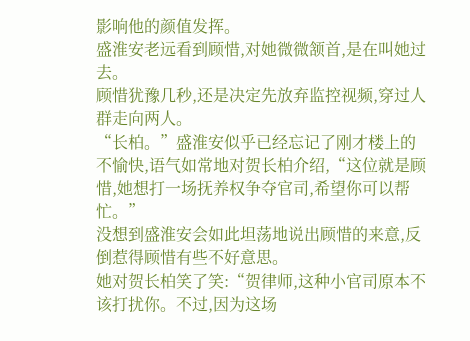影响他的颜值发挥。
盛淮安老远看到顾惜,对她微微颔首,是在叫她过去。
顾惜犹豫几秒,还是决定先放弃监控视频,穿过人群走向两人。
“长柏。”盛淮安似乎已经忘记了刚才楼上的不愉快,语气如常地对贺长柏介绍,“这位就是顾惜,她想打一场抚养权争夺官司,希望你可以帮忙。”
没想到盛淮安会如此坦荡地说出顾惜的来意,反倒惹得顾惜有些不好意思。
她对贺长柏笑了笑:“贺律师,这种小官司原本不该打扰你。不过,因为这场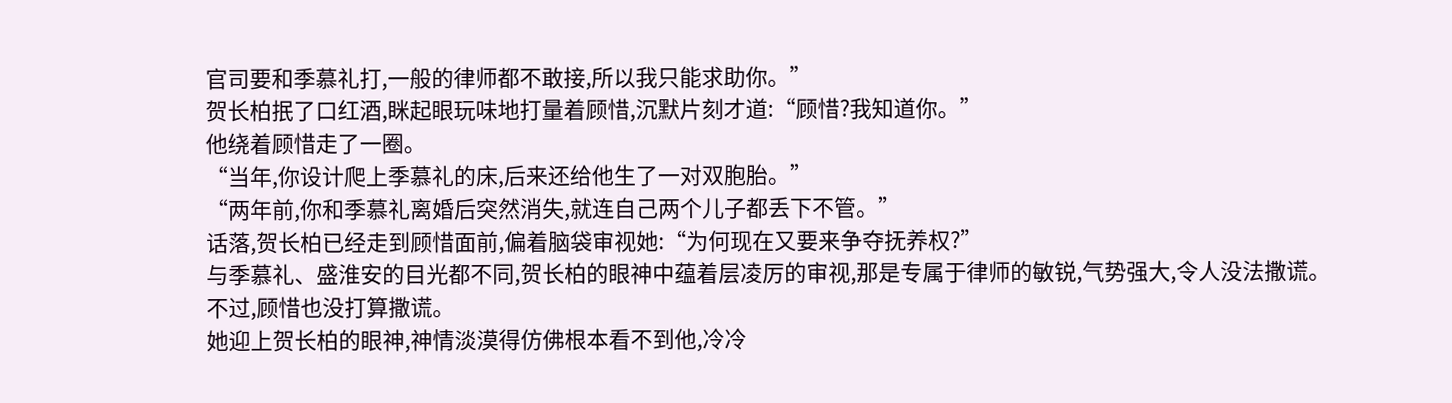官司要和季慕礼打,一般的律师都不敢接,所以我只能求助你。”
贺长柏抿了口红酒,眯起眼玩味地打量着顾惜,沉默片刻才道:“顾惜?我知道你。”
他绕着顾惜走了一圈。
“当年,你设计爬上季慕礼的床,后来还给他生了一对双胞胎。”
“两年前,你和季慕礼离婚后突然消失,就连自己两个儿子都丢下不管。”
话落,贺长柏已经走到顾惜面前,偏着脑袋审视她:“为何现在又要来争夺抚养权?”
与季慕礼、盛淮安的目光都不同,贺长柏的眼神中蕴着层凌厉的审视,那是专属于律师的敏锐,气势强大,令人没法撒谎。
不过,顾惜也没打算撒谎。
她迎上贺长柏的眼神,神情淡漠得仿佛根本看不到他,冷冷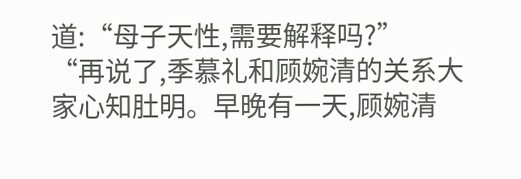道:“母子天性,需要解释吗?”
“再说了,季慕礼和顾婉清的关系大家心知肚明。早晚有一天,顾婉清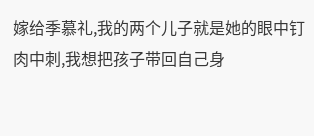嫁给季慕礼,我的两个儿子就是她的眼中钉肉中刺,我想把孩子带回自己身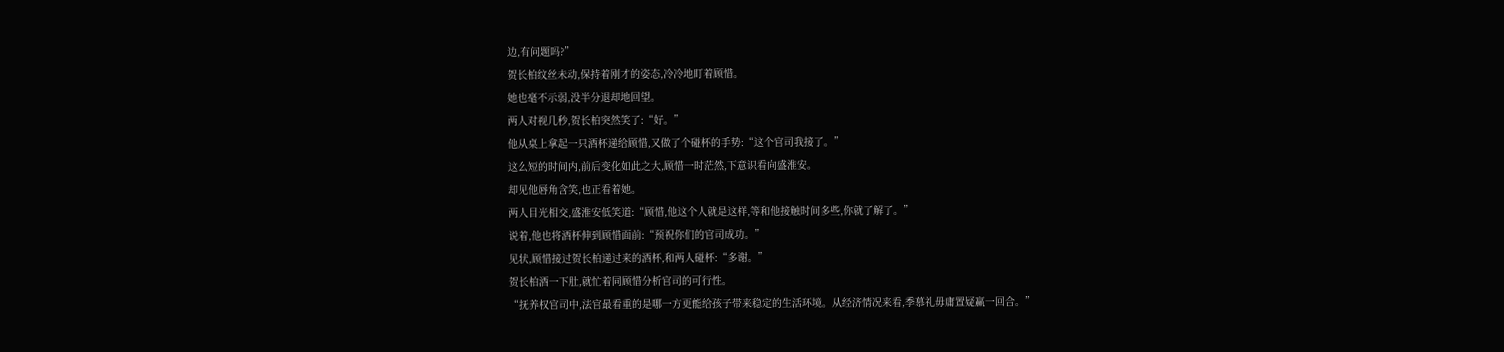边,有问题吗?”
贺长柏纹丝未动,保持着刚才的姿态,冷冷地盯着顾惜。
她也毫不示弱,没半分退却地回望。
两人对视几秒,贺长柏突然笑了:“好。”
他从桌上拿起一只酒杯递给顾惜,又做了个碰杯的手势:“这个官司我接了。”
这么短的时间内,前后变化如此之大,顾惜一时茫然,下意识看向盛淮安。
却见他唇角含笑,也正看着她。
两人目光相交,盛淮安低笑道:“顾惜,他这个人就是这样,等和他接触时间多些,你就了解了。”
说着,他也将酒杯伸到顾惜面前:“预祝你们的官司成功。”
见状,顾惜接过贺长柏递过来的酒杯,和两人碰杯:“多谢。”
贺长柏酒一下肚,就忙着同顾惜分析官司的可行性。
“抚养权官司中,法官最看重的是哪一方更能给孩子带来稳定的生活环境。从经济情况来看,季慕礼毋庸置疑赢一回合。”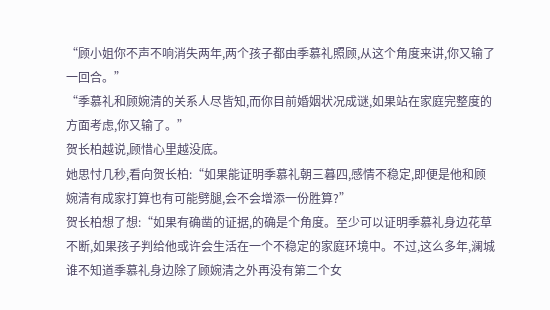“顾小姐你不声不响消失两年,两个孩子都由季慕礼照顾,从这个角度来讲,你又输了一回合。”
“季慕礼和顾婉清的关系人尽皆知,而你目前婚姻状况成谜,如果站在家庭完整度的方面考虑,你又输了。”
贺长柏越说,顾惜心里越没底。
她思忖几秒,看向贺长柏:“如果能证明季慕礼朝三暮四,感情不稳定,即便是他和顾婉清有成家打算也有可能劈腿,会不会增添一份胜算?”
贺长柏想了想:“如果有确凿的证据,的确是个角度。至少可以证明季慕礼身边花草不断,如果孩子判给他或许会生活在一个不稳定的家庭环境中。不过,这么多年,澜城谁不知道季慕礼身边除了顾婉清之外再没有第二个女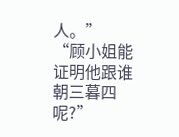人。”
“顾小姐能证明他跟谁朝三暮四呢?”